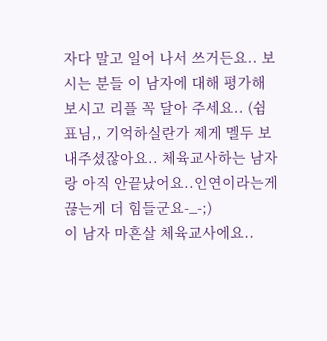자다 말고 일어 나서 쓰거든요.. 보시는 분들 이 남자에 대해 평가해 보시고 리플 꼭 달아 주세요.. (쉼표님,, 기억하실란가 제게 멜두 보내주셨잖아요.. 체육교사하는 남자랑 아직 안끝났어요..인연이라는게 끊는게 더 힘들군요-_-;)
이 남자 마흔살 체육교사에요..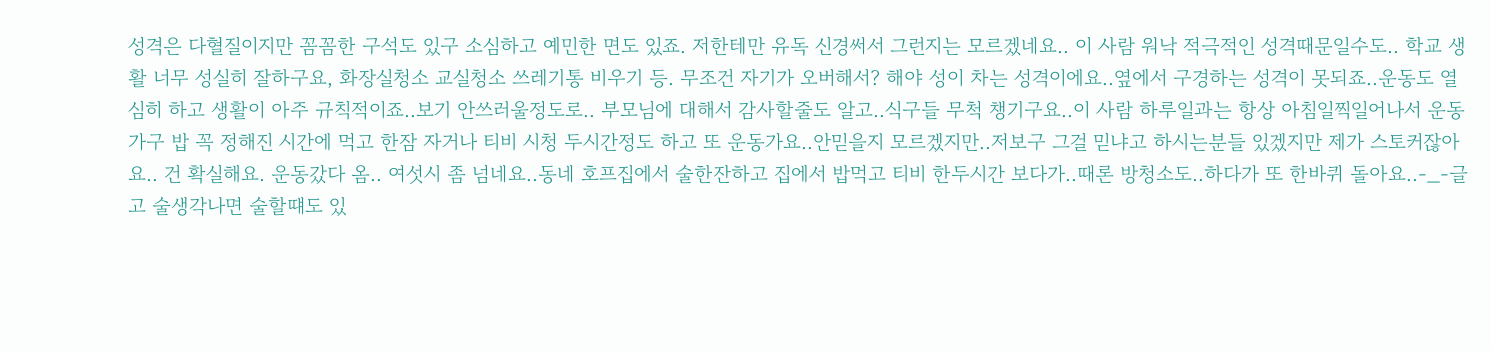성격은 다혈질이지만 꼼꼼한 구석도 있구 소심하고 예민한 면도 있죠. 저한테만 유독 신경써서 그런지는 모르겠네요.. 이 사람 워낙 적극적인 성격때문일수도.. 학교 생활 너무 성실히 잘하구요, 화장실청소 교실청소 쓰레기통 비우기 등. 무조건 자기가 오버해서? 해야 성이 차는 성격이에요..옆에서 구경하는 성격이 못되죠..운동도 열심히 하고 생활이 아주 규칙적이죠..보기 안쓰러울정도로.. 부모님에 대해서 감사할줄도 알고..식구들 무척 챙기구요..이 사람 하루일과는 항상 아침일찍일어나서 운동가구 밥 꼭 정해진 시간에 먹고 한잠 자거나 티비 시청 두시간정도 하고 또 운동가요..안믿을지 모르겠지만..저보구 그걸 믿냐고 하시는분들 있겠지만 제가 스토커잖아요.. 건 확실해요. 운동갔다 옴.. 여섯시 좀 넘네요..동네 호프집에서 술한잔하고 집에서 밥먹고 티비 한두시간 보다가..때론 방청소도..하다가 또 한바퀴 돌아요..-_-글고 술생각나면 술할떄도 있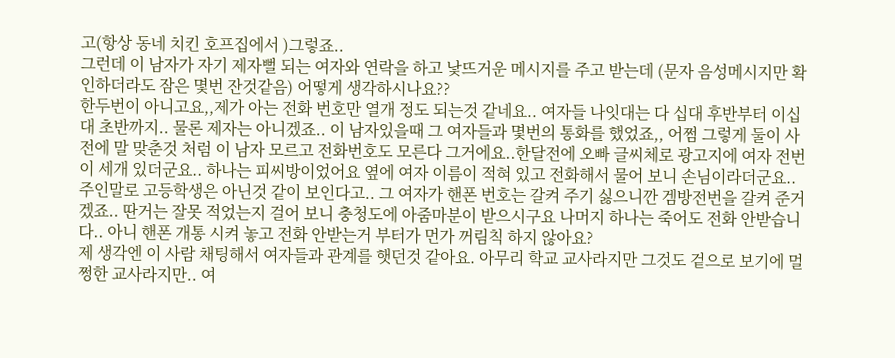고(항상 동네 치킨 호프집에서 )그렇죠..
그런데 이 남자가 자기 제자뻘 되는 여자와 연락을 하고 낯뜨거운 메시지를 주고 받는데 (문자 음성메시지만 확인하더라도 잠은 몇번 잔것같음) 어떻게 생각하시나요??
한두번이 아니고요,,제가 아는 전화 번호만 열개 정도 되는것 같네요.. 여자들 나잇대는 다 십대 후반부터 이십대 초반까지.. 물론 제자는 아니겠죠.. 이 남자있을때 그 여자들과 몇번의 통화를 했었죠,, 어쩜 그렇게 둘이 사전에 말 맞춘것 처럼 이 남자 모르고 전화번호도 모른다 그거에요..한달전에 오빠 글씨체로 광고지에 여자 전번이 세개 있더군요.. 하나는 피씨방이었어요 옆에 여자 이름이 적혀 있고 전화해서 물어 보니 손님이라더군요.. 주인말로 고등학생은 아닌것 같이 보인다고.. 그 여자가 핸폰 번호는 갈켜 주기 싫으니깐 겜방전번을 갈켜 준거겠죠.. 딴거는 잘못 적었는지 걸어 보니 충청도에 아줌마분이 받으시구요 나머지 하나는 죽어도 전화 안받습니다.. 아니 핸폰 개통 시켜 놓고 전화 안받는거 부터가 먼가 꺼림칙 하지 않아요?
제 생각엔 이 사람 채팅해서 여자들과 관계를 햇던것 같아요. 아무리 학교 교사라지만 그것도 겉으로 보기에 멀쩡한 교사라지만.. 여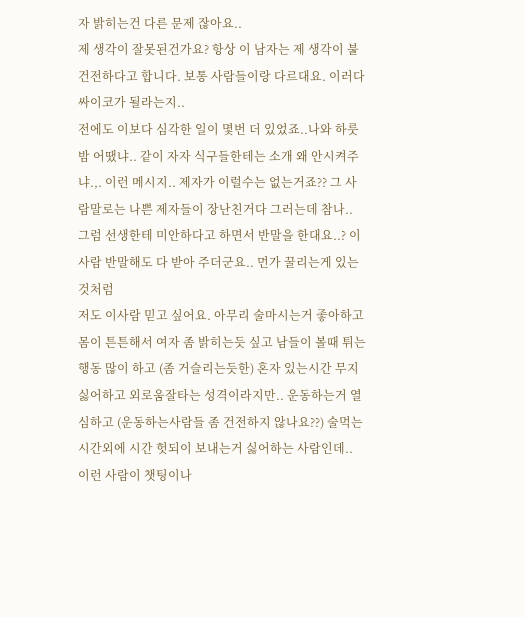자 밝히는건 다른 문제 잖아요..
제 생각이 잘못된건가요? 항상 이 남자는 제 생각이 불건전하다고 합니다. 보통 사람들이랑 다르대요. 이러다 싸이코가 될라는지..
전에도 이보다 심각한 일이 몇번 더 있었죠..나와 하룻밤 어땠냐.. 같이 자자 식구들한테는 소개 왜 안시켜주냐.,. 이런 메시지.. 제자가 이럴수는 없는거죠?? 그 사람말로는 나쁜 제자들이 장난친거다 그러는데 참나.. 그럼 선생한테 미안하다고 하면서 반말을 한대요..? 이 사람 반말해도 다 받아 주더군요.. 먼가 꿀리는게 있는것처럼
저도 이사람 믿고 싶어요. 아무리 술마시는거 좋아하고 몸이 튼튼해서 여자 좀 밝히는듯 싶고 남들이 볼때 튀는 행동 많이 하고 (좀 거슬리는듯한) 혼자 있는시간 무지 싫어하고 외로움잘타는 성격이라지만.. 운동하는거 열심하고 (운동하는사람들 좀 건전하지 않나요??) 술먹는 시간외에 시간 헛되이 보내는거 싫어하는 사람인데..
이런 사람이 챗팅이나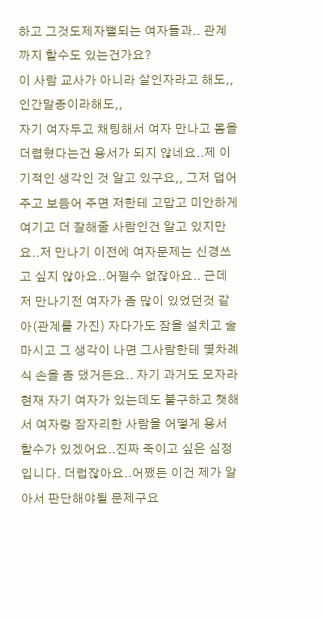하고 그것도제자뻘되는 여자들과.. 관계까지 할수도 있는건가요?
이 사람 교사가 아니라 살인자라고 해도,, 인간말종이라해도,,
자기 여자두고 채팅해서 여자 만나고 몸을 더렵혔다는건 용서가 되지 않네요..제 이기적인 생각인 것 알고 있구요,, 그저 덥어 주고 보듬어 주면 저한테 고맙고 미안하게 여기고 더 잘해줄 사람인건 알고 있지만요..저 만나기 이전에 여자문제는 신경쓰고 싶지 않아요..어쩔수 없잖아요.. 근데 저 만나기전 여자가 좀 많이 있었던것 같아(관계를 가진) 자다가도 잠을 설치고 술마시고 그 생각이 나면 그사람한테 몇차례식 손을 좀 댔거든요.. 자기 과거도 모자라 현재 자기 여자가 있는데도 불구하고 챗해서 여자랑 잠자리한 사람을 어떻게 용서 할수가 있겠어요..진짜 죽이고 싶은 심정입니다. 더럽잖아요..어쨌든 이건 제가 알아서 판단해야될 문제구요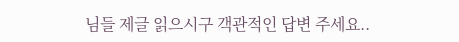님들 제글 읽으시구 객관적인 답변 주세요..